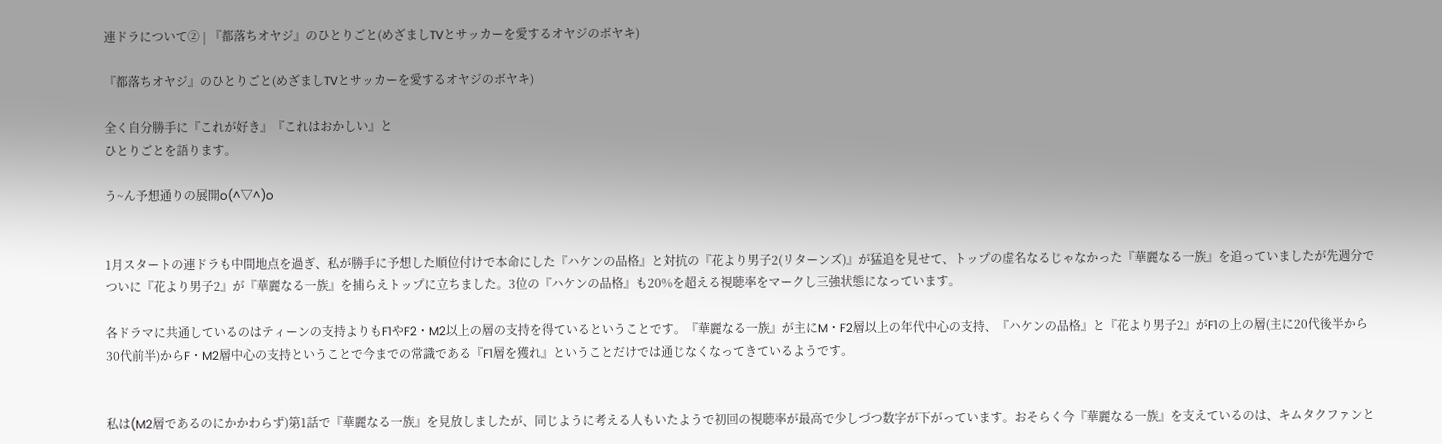連ドラについて② | 『都落ちオヤジ』のひとりごと(めざましTVとサッカーを愛するオヤジのボヤキ)

『都落ちオヤジ』のひとりごと(めざましTVとサッカーを愛するオヤジのボヤキ)

全く自分勝手に『これが好き』『これはおかしい』と
ひとりごとを語ります。

う~ん予想通りの展開o(^▽^)o


1月スタートの連ドラも中間地点を過ぎ、私が勝手に予想した順位付けで本命にした『ハケンの品格』と対抗の『花より男子2(リターンズ)』が猛追を見せて、トップの虚名なるじゃなかった『華麗なる一族』を追っていましたが先週分でついに『花より男子2』が『華麗なる一族』を捕らえトップに立ちました。3位の『ハケンの品格』も20%を超える視聴率をマークし三強状態になっています。

各ドラマに共通しているのはティーンの支持よりもF1やF2・M2以上の層の支持を得ているということです。『華麗なる一族』が主にM・F2層以上の年代中心の支持、『ハケンの品格』と『花より男子2』がF1の上の層(主に20代後半から30代前半)からF・M2層中心の支持ということで今までの常識である『F1層を獲れ』ということだけでは通じなくなってきているようです。


私は(M2層であるのにかかわらず)第1話で『華麗なる一族』を見放しましたが、同じように考える人もいたようで初回の視聴率が最高で少しづつ数字が下がっています。おそらく今『華麗なる一族』を支えているのは、キムタクファンと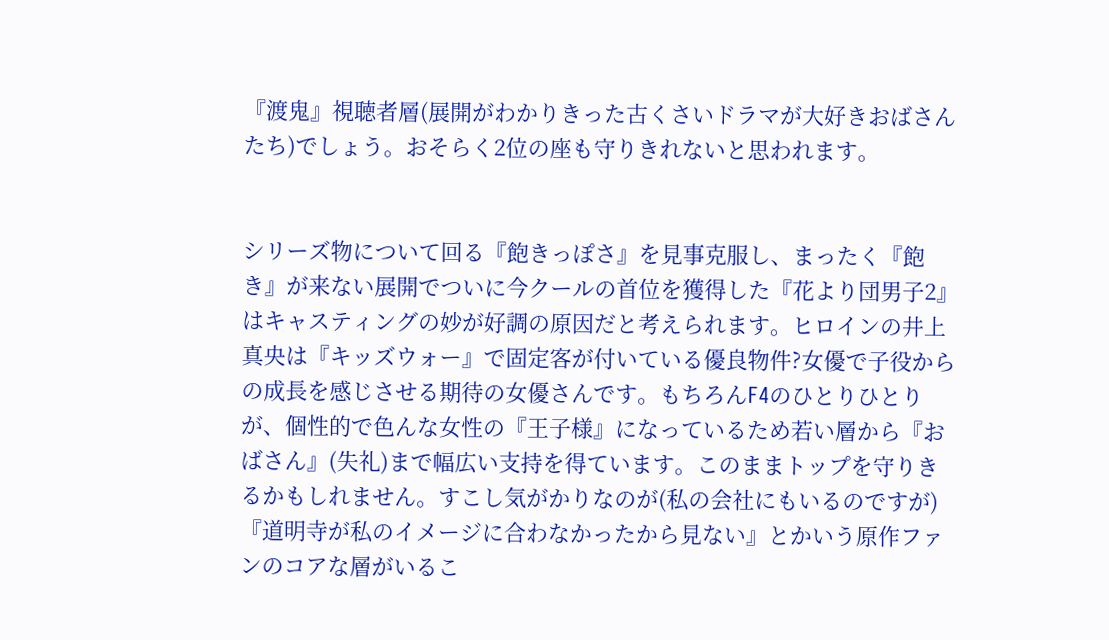『渡鬼』視聴者層(展開がわかりきった古くさいドラマが大好きおばさんたち)でしょう。おそらく2位の座も守りきれないと思われます。


シリーズ物について回る『飽きっぽさ』を見事克服し、まったく『飽き』が来ない展開でついに今クールの首位を獲得した『花より団男子2』はキャスティングの妙が好調の原因だと考えられます。ヒロインの井上真央は『キッズウォー』で固定客が付いている優良物件?女優で子役からの成長を感じさせる期待の女優さんです。もちろんF4のひとりひとりが、個性的で色んな女性の『王子様』になっているため若い層から『おばさん』(失礼)まで幅広い支持を得ています。このままトップを守りきるかもしれません。すこし気がかりなのが(私の会社にもいるのですが)『道明寺が私のイメージに合わなかったから見ない』とかいう原作ファンのコアな層がいるこ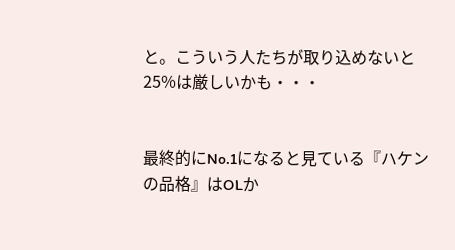と。こういう人たちが取り込めないと25%は厳しいかも・・・


最終的にNo.1になると見ている『ハケンの品格』はOLか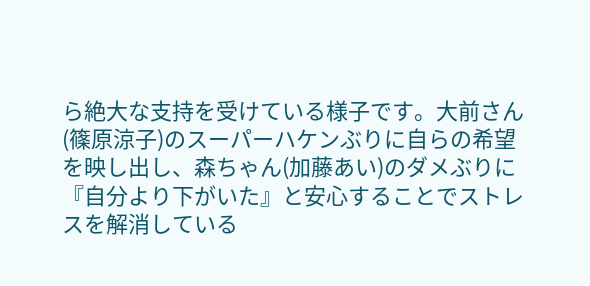ら絶大な支持を受けている様子です。大前さん(篠原涼子)のスーパーハケンぶりに自らの希望を映し出し、森ちゃん(加藤あい)のダメぶりに『自分より下がいた』と安心することでストレスを解消している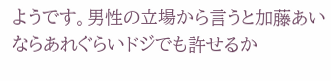ようです。男性の立場から言うと加藤あいならあれぐらいドジでも許せるか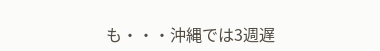も・・・沖縄では3週遅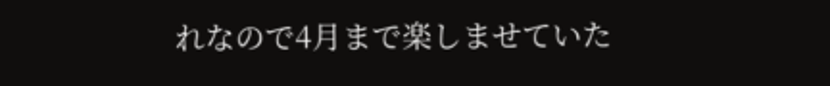れなので4月まで楽しませていた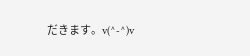だきます。v(^-^)v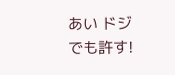あい ドジでも許す!